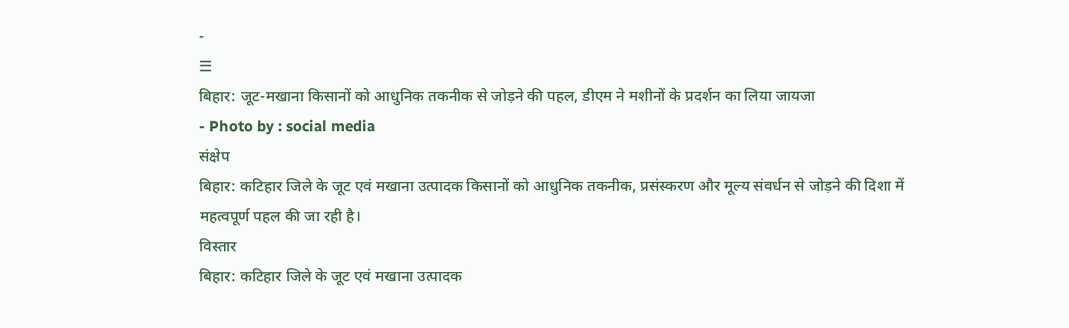-
☰
बिहार: जूट-मखाना किसानों को आधुनिक तकनीक से जोड़ने की पहल, डीएम ने मशीनों के प्रदर्शन का लिया जायजा
- Photo by : social media
संक्षेप
बिहार: कटिहार जिले के जूट एवं मखाना उत्पादक किसानों को आधुनिक तकनीक, प्रसंस्करण और मूल्य संवर्धन से जोड़ने की दिशा में महत्वपूर्ण पहल की जा रही है।
विस्तार
बिहार: कटिहार जिले के जूट एवं मखाना उत्पादक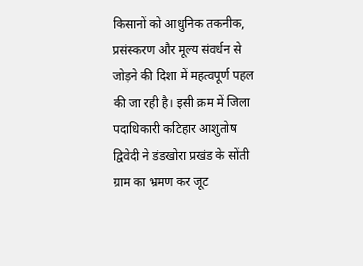किसानों को आधुनिक तकनीक, प्रसंस्करण और मूल्य संवर्धन से जोड़ने की दिशा में महत्वपूर्ण पहल की जा रही है। इसी क्रम में जिला पदाधिकारी कटिहार आशुतोष द्विवेदी ने डंडखोरा प्रखंड के सोंती ग्राम का भ्रमण कर जूट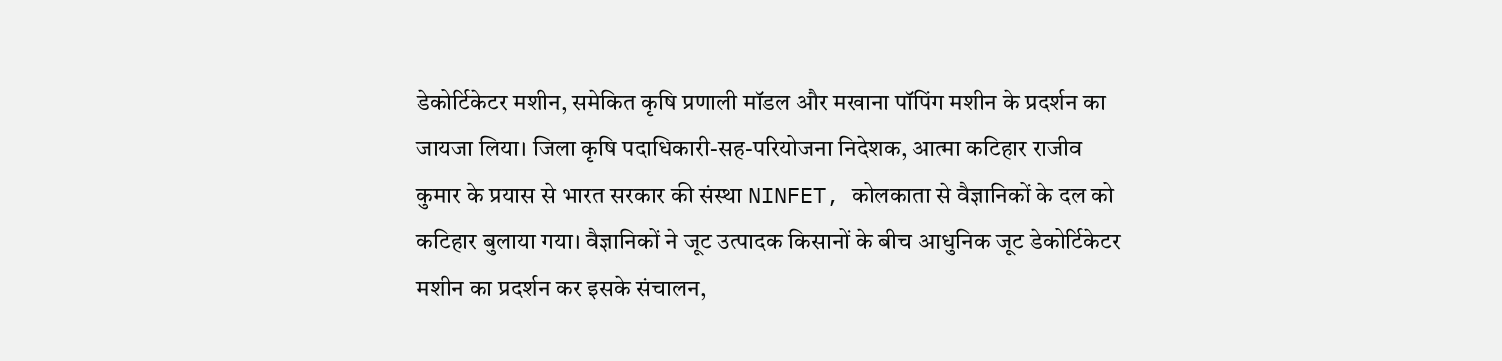डेकोर्टिकेटर मशीन, समेकित कृषि प्रणाली मॉडल और मखाना पॉपिंग मशीन के प्रदर्शन का जायजा लिया। जिला कृषि पदाधिकारी-सह-परियोजना निदेशक, आत्मा कटिहार राजीव कुमार के प्रयास से भारत सरकार की संस्था NINFET, कोलकाता से वैज्ञानिकों के दल को कटिहार बुलाया गया। वैज्ञानिकों ने जूट उत्पादक किसानों के बीच आधुनिक जूट डेकोर्टिकेटर मशीन का प्रदर्शन कर इसके संचालन,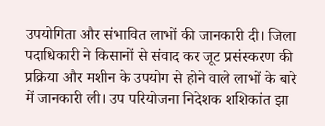उपयोगिता और संभावित लाभों की जानकारी दी। जिला पदाधिकारी ने किसानों से संवाद कर जूट प्रसंस्करण की प्रक्रिया और मशीन के उपयोग से होने वाले लाभों के बारे में जानकारी ली। उप परियोजना निदेशक शशिकांत झा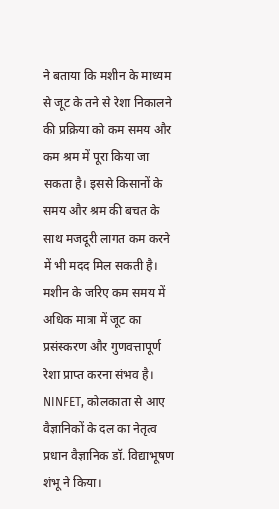ने बताया कि मशीन के माध्यम से जूट के तने से रेशा निकालने की प्रक्रिया को कम समय और कम श्रम में पूरा किया जा सकता है। इससे किसानों के समय और श्रम की बचत के साथ मजदूरी लागत कम करने में भी मदद मिल सकती है। मशीन के जरिए कम समय में अधिक मात्रा में जूट का प्रसंस्करण और गुणवत्तापूर्ण रेशा प्राप्त करना संभव है। NINFET, कोलकाता से आए वैज्ञानिकों के दल का नेतृत्व प्रधान वैज्ञानिक डॉ. विद्याभूषण शंभू ने किया।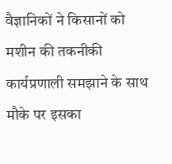वैज्ञानिकों ने किसानों को मशीन की तकनीकी कार्यप्रणाली समझाने के साथ मौके पर इसका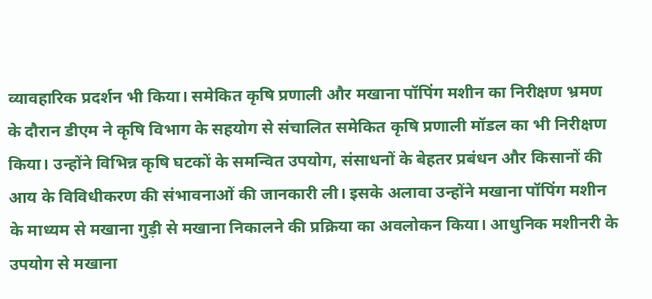व्यावहारिक प्रदर्शन भी किया। समेकित कृषि प्रणाली और मखाना पॉपिंग मशीन का निरीक्षण भ्रमण के दौरान डीएम ने कृषि विभाग के सहयोग से संचालित समेकित कृषि प्रणाली मॉडल का भी निरीक्षण किया। उन्होंने विभिन्न कृषि घटकों के समन्वित उपयोग, संसाधनों के बेहतर प्रबंधन और किसानों की आय के विविधीकरण की संभावनाओं की जानकारी ली। इसके अलावा उन्होंने मखाना पॉपिंग मशीन के माध्यम से मखाना गुड़ी से मखाना निकालने की प्रक्रिया का अवलोकन किया। आधुनिक मशीनरी के उपयोग से मखाना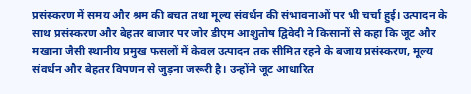प्रसंस्करण में समय और श्रम की बचत तथा मूल्य संवर्धन की संभावनाओं पर भी चर्चा हुई। उत्पादन के साथ प्रसंस्करण और बेहतर बाजार पर जोर डीएम आशुतोष द्विवेदी ने किसानों से कहा कि जूट और मखाना जैसी स्थानीय प्रमुख फसलों में केवल उत्पादन तक सीमित रहने के बजाय प्रसंस्करण, मूल्य संवर्धन और बेहतर विपणन से जुड़ना जरूरी है। उन्होंने जूट आधारित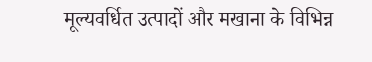मूल्यवर्धित उत्पादों और मखाना के विभिन्न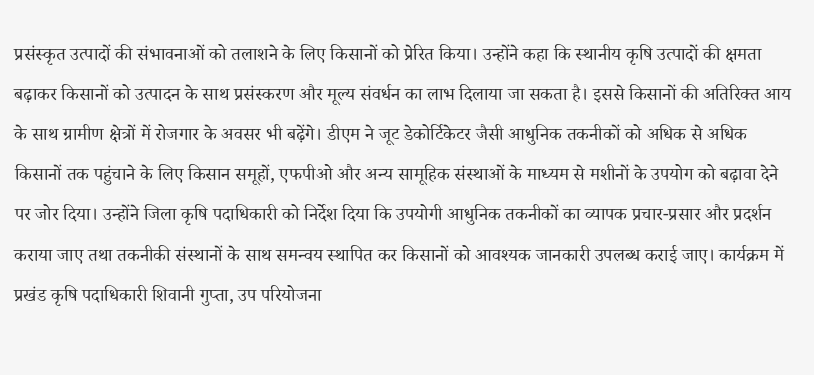प्रसंस्कृत उत्पादों की संभावनाओं को तलाशने के लिए किसानों को प्रेरित किया। उन्होंने कहा कि स्थानीय कृषि उत्पादों की क्षमता बढ़ाकर किसानों को उत्पादन के साथ प्रसंस्करण और मूल्य संवर्धन का लाभ दिलाया जा सकता है। इससे किसानों की अतिरिक्त आय के साथ ग्रामीण क्षेत्रों में रोजगार के अवसर भी बढ़ेंगे। डीएम ने जूट डेकोर्टिकेटर जैसी आधुनिक तकनीकों को अधिक से अधिक किसानों तक पहुंचाने के लिए किसान समूहों, एफपीओ और अन्य सामूहिक संस्थाओं के माध्यम से मशीनों के उपयोग को बढ़ावा देने पर जोर दिया। उन्होंने जिला कृषि पदाधिकारी को निर्देश दिया कि उपयोगी आधुनिक तकनीकों का व्यापक प्रचार-प्रसार और प्रदर्शन कराया जाए तथा तकनीकी संस्थानों के साथ समन्वय स्थापित कर किसानों को आवश्यक जानकारी उपलब्ध कराई जाए। कार्यक्रम में प्रखंड कृषि पदाधिकारी शिवानी गुप्ता, उप परियोजना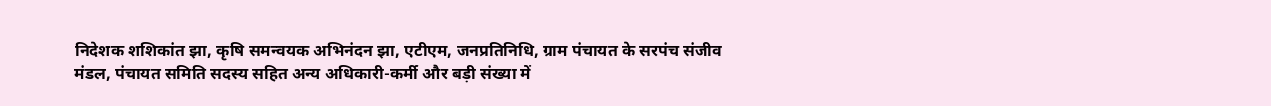निदेशक शशिकांत झा, कृषि समन्वयक अभिनंदन झा, एटीएम, जनप्रतिनिधि, ग्राम पंचायत के सरपंच संजीव मंडल, पंचायत समिति सदस्य सहित अन्य अधिकारी-कर्मी और बड़ी संख्या में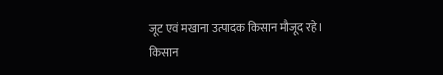जूट एवं मखाना उत्पादक किसान मौजूद रहे।
किसान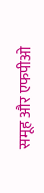समूह और एफपीओ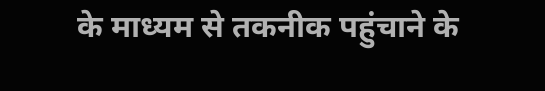के माध्यम से तकनीक पहुंचाने के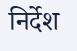निर्देश